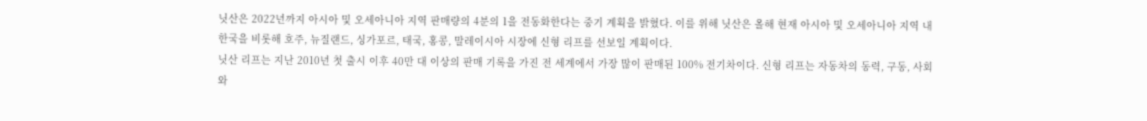닛산은 2022년까지 아시아 및 오세아니아 지역 판매량의 4분의 1을 전동화한다는 중기 계획을 밝혔다. 이를 위해 닛산은 올해 현재 아시아 및 오세아니아 지역 내 한국을 비롯해 호주, 뉴질랜드, 싱가포르, 태국, 홍콩, 말레이시아 시장에 신형 리프를 선보일 계획이다.
닛산 리프는 지난 2010년 첫 출시 이후 40만 대 이상의 판매 기록을 가진 전 세계에서 가장 많이 판매된 100% 전기차이다. 신형 리프는 자동차의 동력, 구동, 사회와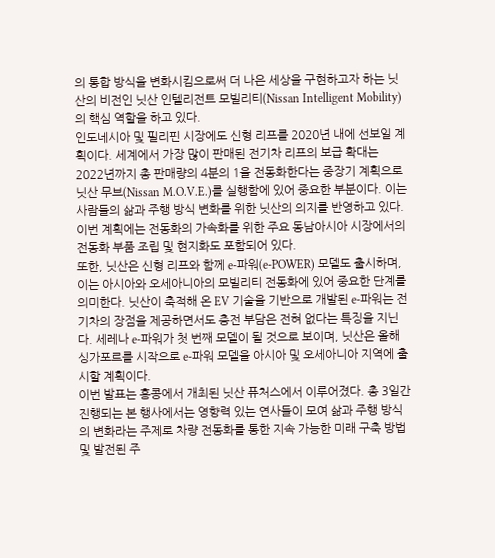의 통합 방식을 변화시킴으로써 더 나은 세상을 구현하고자 하는 닛산의 비전인 닛산 인텔리전트 모빌리티(Nissan Intelligent Mobility)의 핵심 역할을 하고 있다.
인도네시아 및 필리핀 시장에도 신형 리프를 2020년 내에 선보일 계획이다. 세계에서 가장 많이 판매된 전기차 리프의 보급 확대는 2022년까지 총 판매량의 4분의 1을 전동화한다는 중장기 계획으로 닛산 무브(Nissan M.O.V.E.)를 실행함에 있어 중요한 부분이다. 이는 사람들의 삶과 주행 방식 변화를 위한 닛산의 의지를 반영하고 있다. 이번 계획에는 전동화의 가속화를 위한 주요 동남아시아 시장에서의 전동화 부품 조립 및 현지화도 포함되어 있다.
또한, 닛산은 신형 리프와 함께 e-파워(e-POWER) 모델도 출시하며, 이는 아시아와 오세아니아의 모빌리티 전동화에 있어 중요한 단계를 의미한다. 닛산이 축적해 온 EV 기술을 기반으로 개발된 e-파워는 전기차의 장점을 제공하면서도 충전 부담은 전혀 없다는 특징을 지닌다. 세레나 e-파워가 첫 번째 모델이 될 것으로 보이며, 닛산은 올해 싱가포르를 시작으로 e-파워 모델을 아시아 및 오세아니아 지역에 출시할 계획이다.
이번 발표는 홍콩에서 개최된 닛산 퓨처스에서 이루어졌다. 총 3일간 진행되는 본 행사에서는 영향력 있는 연사들이 모여 삶과 주행 방식의 변화라는 주제로 차량 전동화를 통한 지속 가능한 미래 구축 방법 및 발전된 주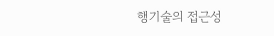행기술의 접근성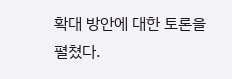확대 방안에 대한 토론을 펼쳤다.